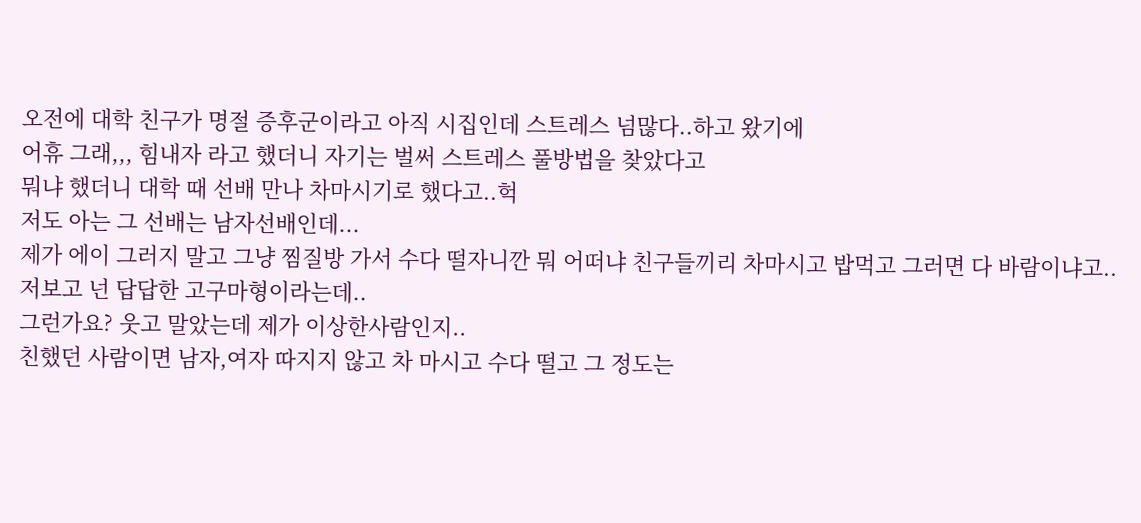오전에 대학 친구가 명절 증후군이라고 아직 시집인데 스트레스 넘많다..하고 왔기에
어휴 그래,,, 힘내자 라고 했더니 자기는 벌써 스트레스 풀방법을 찾았다고
뭐냐 했더니 대학 때 선배 만나 차마시기로 했다고..헉
저도 아는 그 선배는 남자선배인데...
제가 에이 그러지 말고 그냥 찜질방 가서 수다 떨자니깐 뭐 어떠냐 친구들끼리 차마시고 밥먹고 그러면 다 바람이냐고..
저보고 넌 답답한 고구마형이라는데..
그런가요? 웃고 말았는데 제가 이상한사람인지..
친했던 사람이면 남자,여자 따지지 않고 차 마시고 수다 떨고 그 정도는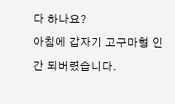다 하나요?
아침에 갑자기 고구마형 인간 되버렸습니다.